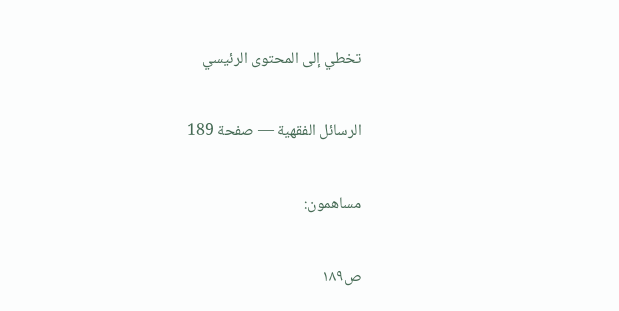تخطي إلى المحتوى الرئيسي

الرسائل الفقهية — صفحة 189

مساهمون:

ص١٨٩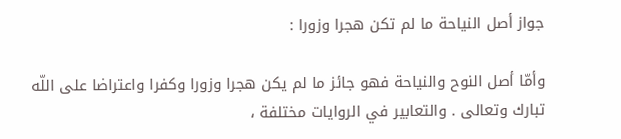جواز أصل النياحة ما لم تكن هجرا وزورا :

وأمّا أصل النوح والنياحة فهو جائز ما لم يكن هجرا وزورا وكفرا واعتراضا على اللّه تبارك وتعالى . والتعابير في الروايات مختلفة ،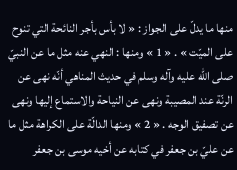منها ما يدلّ على الجواز : « لا بأس بأجر النائحة التي تنوح على الميّت » . « 1 » ومنها : النهي عنه مثل ما عن النبيّ صلى اللّه عليه وآله وسلم في حديث المناهي أنّه نهى عن الرنّة عند المصيبة ونهى عن النياحة والاستماع إليها ونهى عن تصفيق الوجه . « 2 » ومنها الدالّة على الكراهة مثل ما عن عليّ بن جعفر في كتابه عن أخيه موسى بن جعفر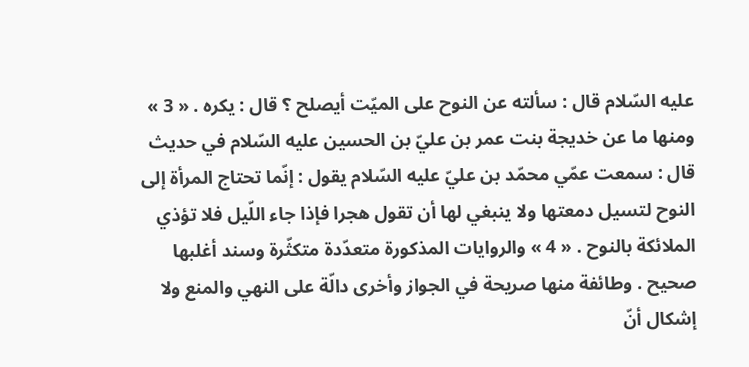عليه السّلام قال : سألته عن النوح على الميّت أيصلح ؟ قال : يكره . « 3 » ومنها ما عن خديجة بنت عمر بن عليّ بن الحسين عليه السّلام في حديث قال : سمعت عمّي محمّد بن عليّ عليه السّلام يقول : إنّما تحتاج المرأة إلى النوح لتسيل دمعتها ولا ينبغي لها أن تقول هجرا فإذا جاء اللّيل فلا تؤذي الملائكة بالنوح . « 4 » والروايات المذكورة متعدّدة متكثّرة وسند أغلبها صحيح . وطائفة منها صريحة في الجواز وأخرى دالّة على النهي والمنع ولا إشكال أنّ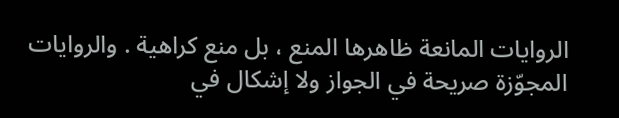الروايات المانعة ظاهرها المنع ، بل منع كراهية . والروايات المجوّزة صريحة في الجواز ولا إشكال في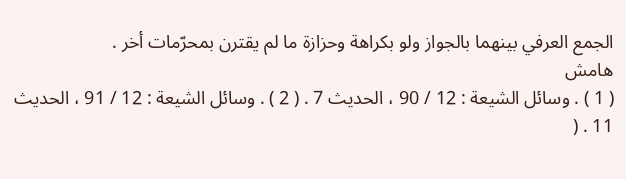الجمع العرفي بينهما بالجواز ولو بكراهة وحزازة ما لم يقترن بمحرّمات أخر .
هامش
( 1 ) . وسائل الشيعة : 12 / 90 ، الحديث 7 . ( 2 ) . وسائل الشيعة : 12 / 91 ، الحديث 11 . (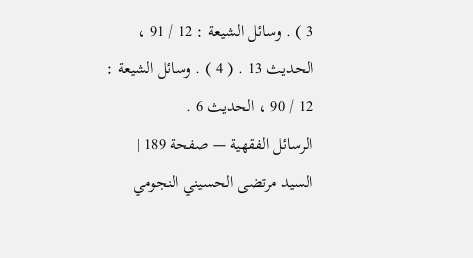3 ) . وسائل الشيعة : 12 / 91 ، الحديث 13 . ( 4 ) . وسائل الشيعة : 12 / 90 ، الحديث 6 .
الرسائل الفقهية — صفحة 189 | السيد مرتضى الحسيني النجومي